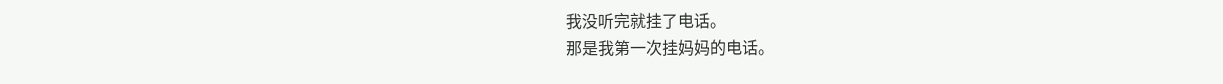我没听完就挂了电话。
那是我第一次挂妈妈的电话。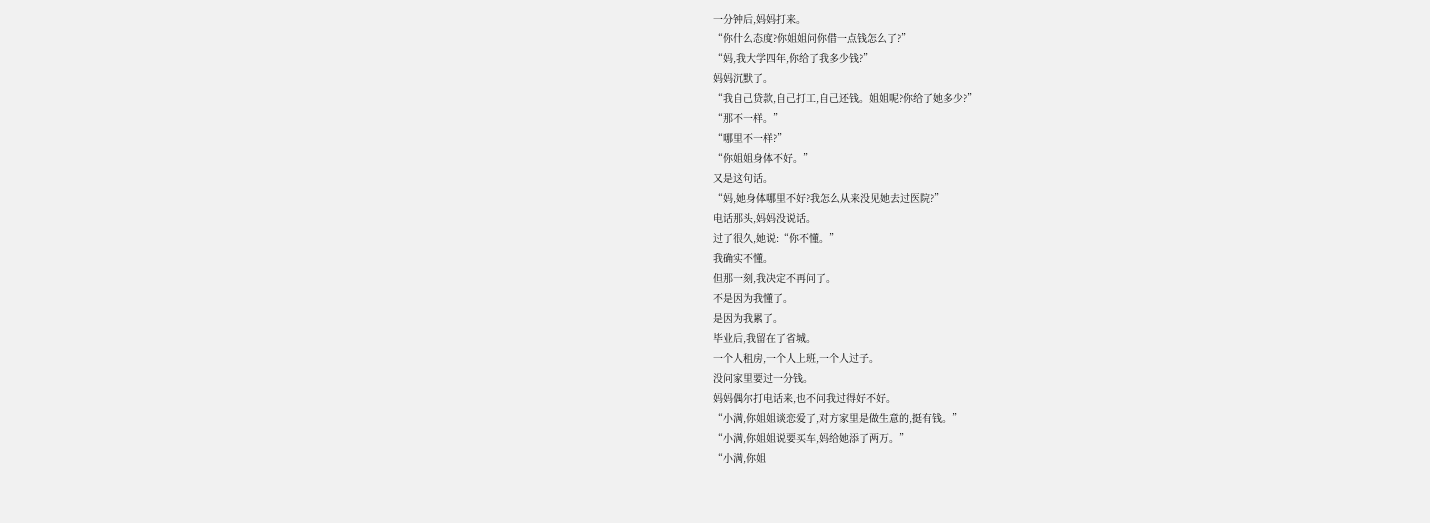一分钟后,妈妈打来。
“你什么态度?你姐姐问你借一点钱怎么了?”
“妈,我大学四年,你给了我多少钱?”
妈妈沉默了。
“我自己贷款,自己打工,自己还钱。姐姐呢?你给了她多少?”
“那不一样。”
“哪里不一样?”
“你姐姐身体不好。”
又是这句话。
“妈,她身体哪里不好?我怎么从来没见她去过医院?”
电话那头,妈妈没说话。
过了很久,她说:“你不懂。”
我确实不懂。
但那一刻,我决定不再问了。
不是因为我懂了。
是因为我累了。
毕业后,我留在了省城。
一个人租房,一个人上班,一个人过子。
没问家里要过一分钱。
妈妈偶尔打电话来,也不问我过得好不好。
“小满,你姐姐谈恋爱了,对方家里是做生意的,挺有钱。”
“小满,你姐姐说要买车,妈给她添了两万。”
“小满,你姐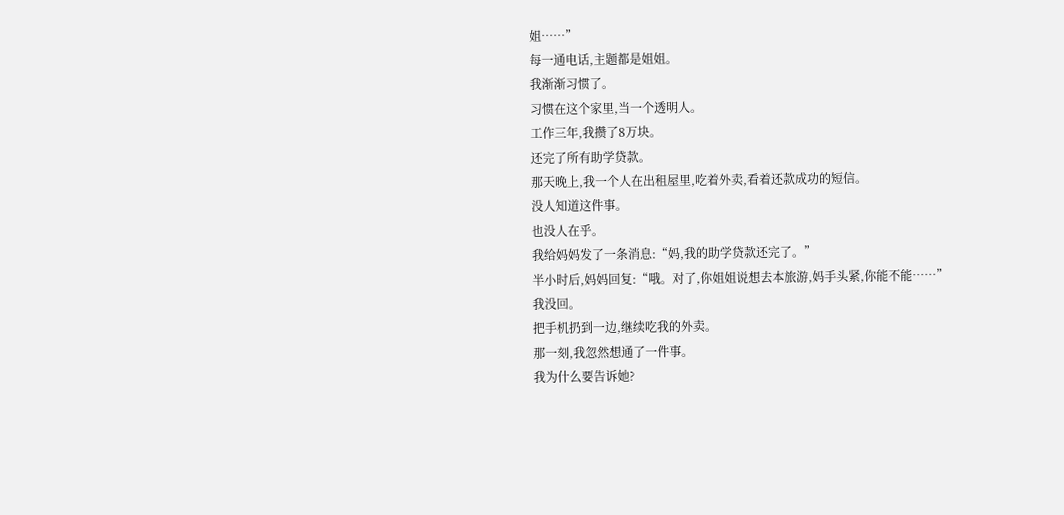姐……”
每一通电话,主题都是姐姐。
我渐渐习惯了。
习惯在这个家里,当一个透明人。
工作三年,我攒了8万块。
还完了所有助学贷款。
那天晚上,我一个人在出租屋里,吃着外卖,看着还款成功的短信。
没人知道这件事。
也没人在乎。
我给妈妈发了一条消息:“妈,我的助学贷款还完了。”
半小时后,妈妈回复:“哦。对了,你姐姐说想去本旅游,妈手头紧,你能不能……”
我没回。
把手机扔到一边,继续吃我的外卖。
那一刻,我忽然想通了一件事。
我为什么要告诉她?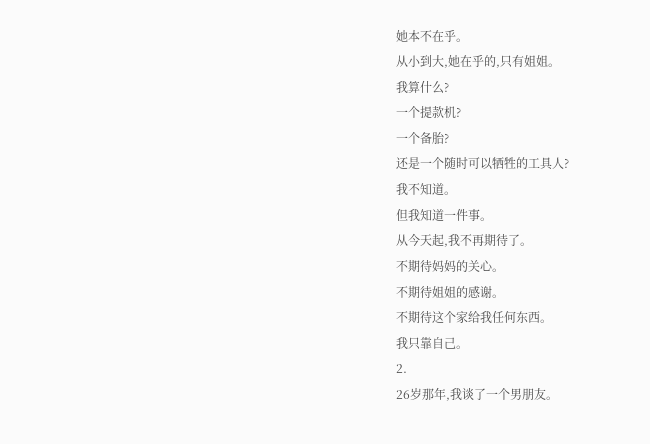她本不在乎。
从小到大,她在乎的,只有姐姐。
我算什么?
一个提款机?
一个备胎?
还是一个随时可以牺牲的工具人?
我不知道。
但我知道一件事。
从今天起,我不再期待了。
不期待妈妈的关心。
不期待姐姐的感谢。
不期待这个家给我任何东西。
我只靠自己。
2.
26岁那年,我谈了一个男朋友。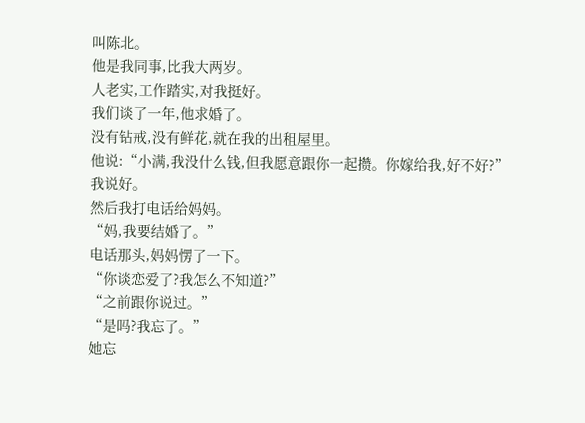叫陈北。
他是我同事,比我大两岁。
人老实,工作踏实,对我挺好。
我们谈了一年,他求婚了。
没有钻戒,没有鲜花,就在我的出租屋里。
他说:“小满,我没什么钱,但我愿意跟你一起攒。你嫁给我,好不好?”
我说好。
然后我打电话给妈妈。
“妈,我要结婚了。”
电话那头,妈妈愣了一下。
“你谈恋爱了?我怎么不知道?”
“之前跟你说过。”
“是吗?我忘了。”
她忘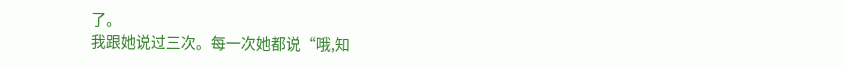了。
我跟她说过三次。每一次她都说“哦,知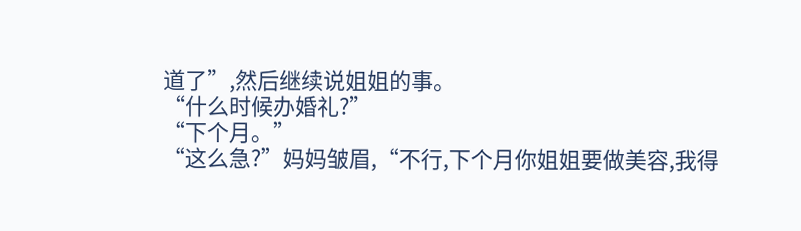道了”,然后继续说姐姐的事。
“什么时候办婚礼?”
“下个月。”
“这么急?”妈妈皱眉,“不行,下个月你姐姐要做美容,我得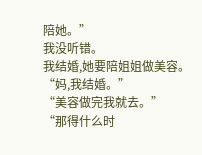陪她。”
我没听错。
我结婚,她要陪姐姐做美容。
“妈,我结婚。”
“美容做完我就去。”
“那得什么时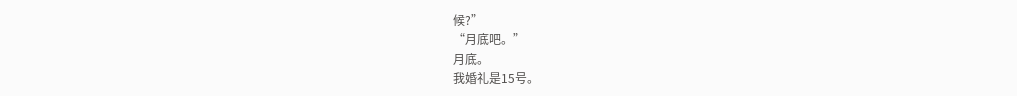候?”
“月底吧。”
月底。
我婚礼是15号。